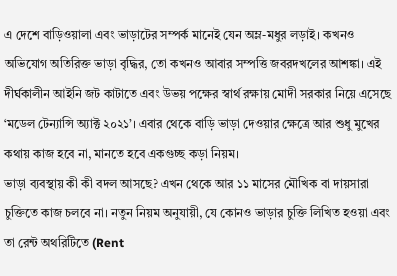এ দেশে বাড়িওয়ালা এবং ভাড়াটের সম্পর্ক মানেই যেন অম্ল-মধুর লড়াই। কখনও অভিযোগ অতিরিক্ত ভাড়া বৃদ্ধির, তো কখনও আবার সম্পত্তি জবরদখলের আশঙ্কা। এই দীর্ঘকালীন আইনি জট কাটাতে এবং উভয় পক্ষের স্বার্থ রক্ষায় মোদী সরকার নিয়ে এসেছে ‘মডেল টেন্যান্সি অ্যাক্ট ২০২১’। এবার থেকে বাড়ি ভাড়া দেওয়ার ক্ষেত্রে আর শুধু মুখের কথায় কাজ হবে না, মানতে হবে একগুচ্ছ কড়া নিয়ম।
ভাড়া ব্যবস্থায় কী কী বদল আসছে? এখন থেকে আর ১১ মাসের মৌখিক বা দায়সারা চুক্তিতে কাজ চলবে না। নতুন নিয়ম অনুযায়ী, যে কোনও ভাড়ার চুক্তি লিখিত হওয়া এবং তা রেন্ট অথরিটিতে (Rent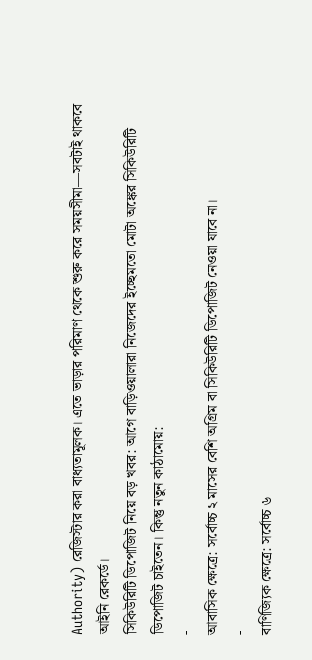Authority) রেজিস্টার করা বাধ্যতামূলক। এতে ভাড়ার পরিমাণ থেকে শুরু করে সময়সীমা—সবটাই থাকবে আইনি রেকর্ডে।
সিকিউরিটি ডিপোজিট নিয়ে বড় খবর: আগে বাড়িওয়ালারা নিজেদের ইচ্ছেমতো মোটা অঙ্কের সিকিউরিটি ডিপোজিট চাইতেন। কিন্তু নতুন কাঠামোয়:
-
আবাসিক ক্ষেত্রে: সর্বোচ্চ ২ মাসের বেশি অগ্রিম বা সিকিউরিটি ডিপোজিট নেওয়া যাবে না।
-
বাণিজ্যিক ক্ষেত্রে: সর্বোচ্চ ৬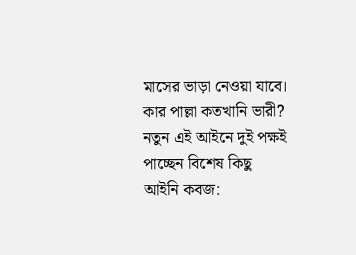মাসের ভাড়া নেওয়া যাবে।
কার পাল্লা কতখানি ভারী? নতুন এই আইনে দুই পক্ষই পাচ্ছেন বিশেষ কিছু আইনি কবজ: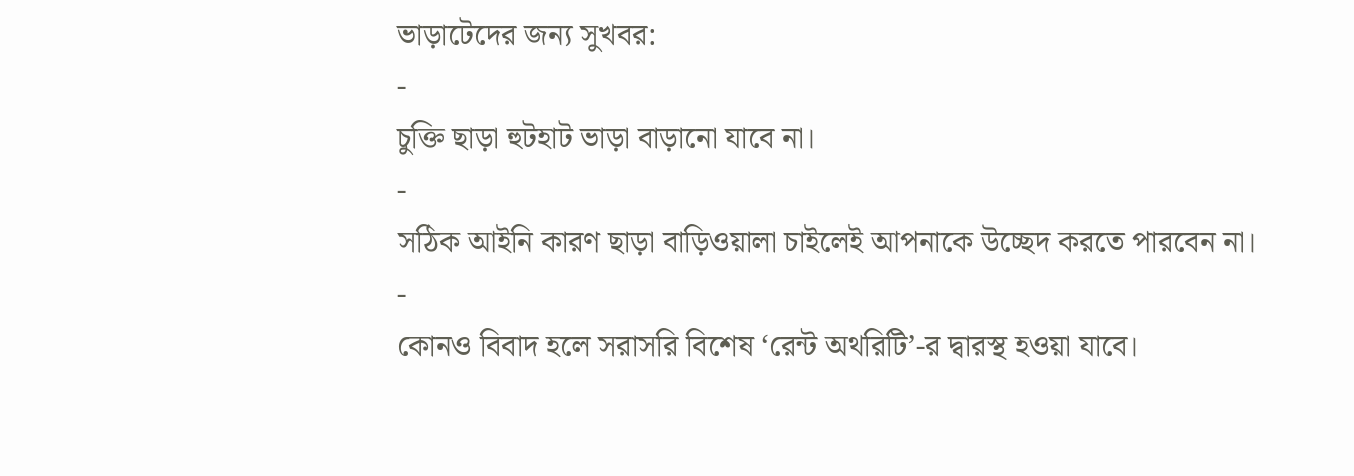ভাড়াটেদের জন্য সুখবর:
-
চুক্তি ছাড়া হুটহাট ভাড়া বাড়ানো যাবে না।
-
সঠিক আইনি কারণ ছাড়া বাড়িওয়ালা চাইলেই আপনাকে উচ্ছেদ করতে পারবেন না।
-
কোনও বিবাদ হলে সরাসরি বিশেষ ‘রেন্ট অথরিটি’-র দ্বারস্থ হওয়া যাবে।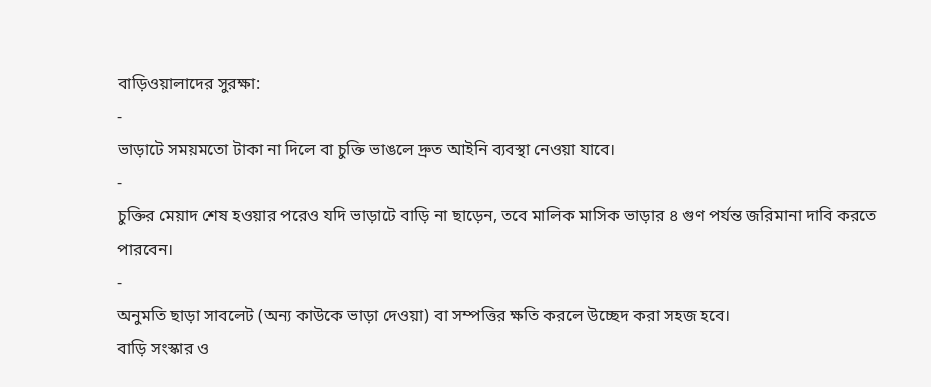বাড়িওয়ালাদের সুরক্ষা:
-
ভাড়াটে সময়মতো টাকা না দিলে বা চুক্তি ভাঙলে দ্রুত আইনি ব্যবস্থা নেওয়া যাবে।
-
চুক্তির মেয়াদ শেষ হওয়ার পরেও যদি ভাড়াটে বাড়ি না ছাড়েন, তবে মালিক মাসিক ভাড়ার ৪ গুণ পর্যন্ত জরিমানা দাবি করতে পারবেন।
-
অনুমতি ছাড়া সাবলেট (অন্য কাউকে ভাড়া দেওয়া) বা সম্পত্তির ক্ষতি করলে উচ্ছেদ করা সহজ হবে।
বাড়ি সংস্কার ও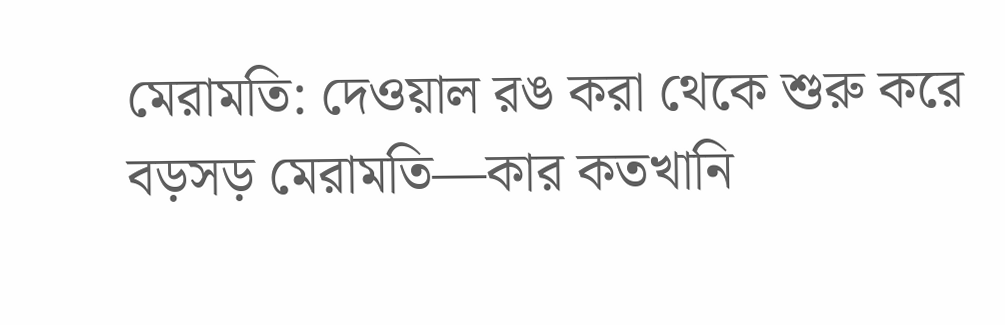মেরামতি: দেওয়াল রঙ করা থেকে শুরু করে বড়সড় মেরামতি—কার কতখানি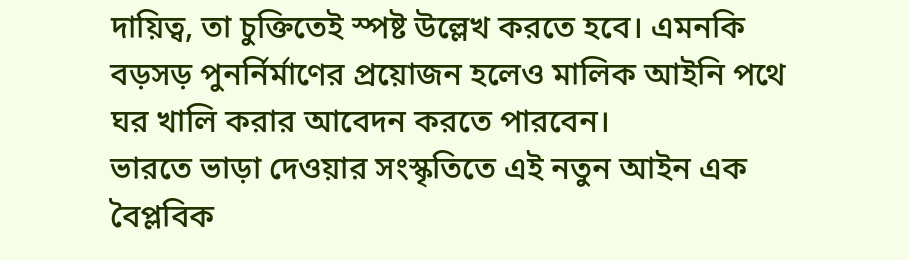দায়িত্ব, তা চুক্তিতেই স্পষ্ট উল্লেখ করতে হবে। এমনকি বড়সড় পুনর্নির্মাণের প্রয়োজন হলেও মালিক আইনি পথে ঘর খালি করার আবেদন করতে পারবেন।
ভারতে ভাড়া দেওয়ার সংস্কৃতিতে এই নতুন আইন এক বৈপ্লবিক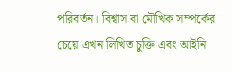পরিবর্তন। বিশ্বাস বা মৌখিক সম্পর্কের চেয়ে এখন লিখিত চুক্তি এবং আইনি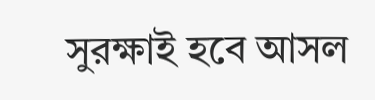সুরক্ষাই হবে আসল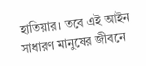হাতিয়ার। তবে এই আইন সাধারণ মানুষের জীবনে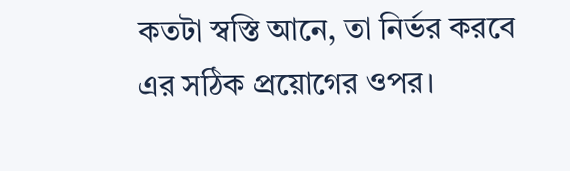কতটা স্বস্তি আনে, তা নির্ভর করবে এর সঠিক প্রয়োগের ওপর।